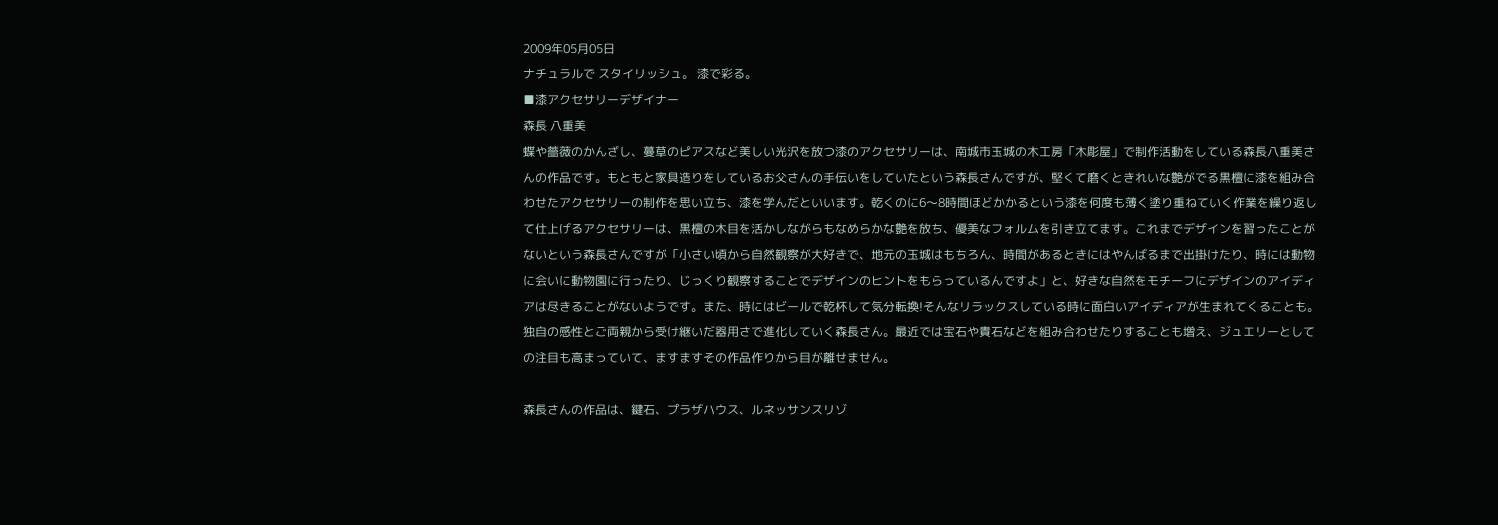2009年05月05日
ナチュラルで スタイリッシュ。 漆で彩る。
■漆アクセサリーデザイナー
森長 八重美
蝶や薔薇のかんざし、蔓草のピアスなど美しい光沢を放つ漆のアクセサリーは、南城市玉城の木工房「木彫屋」で制作活動をしている森長八重美さんの作品です。もともと家具造りをしているお父さんの手伝いをしていたという森長さんですが、堅くて磨くときれいな艶がでる黒檀に漆を組み合わせたアクセサリーの制作を思い立ち、漆を学んだといいます。乾くのに6〜8時間ほどかかるという漆を何度も薄く塗り重ねていく作業を繰り返して仕上げるアクセサリーは、黒檀の木目を活かしながらもなめらかな艶を放ち、優美なフォルムを引き立てます。これまでデザインを習ったことがないという森長さんですが「小さい頃から自然観察が大好きで、地元の玉城はもちろん、時間があるときにはやんばるまで出掛けたり、時には動物に会いに動物園に行ったり、じっくり観察することでデザインのヒントをもらっているんですよ」と、好きな自然をモチーフにデザインのアイディアは尽きることがないようです。また、時にはビールで乾杯して気分転換!そんなリラックスしている時に面白いアイディアが生まれてくることも。
独自の感性とご両親から受け継いだ器用さで進化していく森長さん。最近では宝石や貴石などを組み合わせたりすることも増え、ジュエリーとしての注目も高まっていて、ますますその作品作りから目が離せません。

森長さんの作品は、鍵石、プラザハウス、ルネッサンスリゾ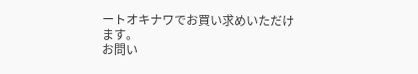ートオキナワでお買い求めいただけます。
お問い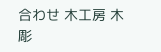合わせ 木工房 木彫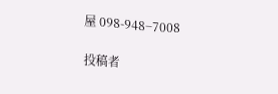屋 098-948−7008

投稿者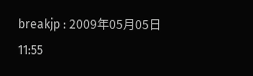breakjp : 2009年05月05日 11:55